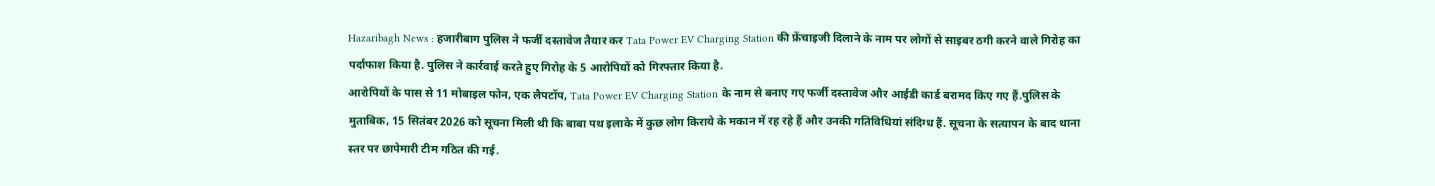Hazaribagh News : हजारीबाग पुलिस ने फर्जी दस्तावेज तैयार कर Tata Power EV Charging Station की फ्रेंचाइजी दिलाने के नाम पर लोगों से साइबर ठगी करने वाले गिरोह का पर्दाफाश किया है. पुलिस ने कार्रवाई करते हुए गिरोह के 5 आरोपियों को गिरफ्तार किया है.
आरोपियों के पास से 11 मोबाइल फोन, एक लैपटॉप, Tata Power EV Charging Station के नाम से बनाए गए फर्जी दस्तावेज और आईडी कार्ड बरामद किए गए हैं.पुलिस के मुताबिक, 15 सितंबर 2026 को सूचना मिली थी कि बाबा पथ इलाके में कुछ लोग किराये के मकान में रह रहे हैं और उनकी गतिविधियां संदिग्ध हैं. सूचना के सत्यापन के बाद थाना स्तर पर छापेमारी टीम गठित की गई.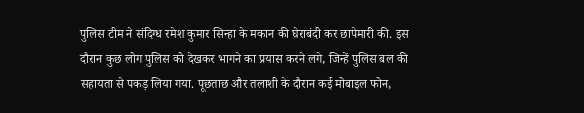पुलिस टीम ने संदिग्ध रमेश कुमार सिन्हा के मकान की घेराबंदी कर छापेमारी की. इस दौरान कुछ लोग पुलिस को देखकर भागने का प्रयास करने लगे, जिन्हें पुलिस बल की सहायता से पकड़ लिया गया. पूछताछ और तलाशी के दौरान कई मोबाइल फोन,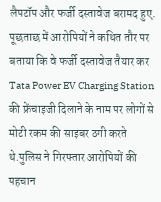लैपटॉप और फर्जी दस्तावेज बरामद हुए.
पूछताछ में आरोपियों ने कथित तौर पर बताया कि वे फर्जी दस्तावेज तैयार कर Tata Power EV Charging Station की फ्रेंचाइजी दिलाने के नाम पर लोगों से मोटी रकम की साइबर ठगी करते थे.पुलिस ने गिरफ्तार आरोपियों की पहचान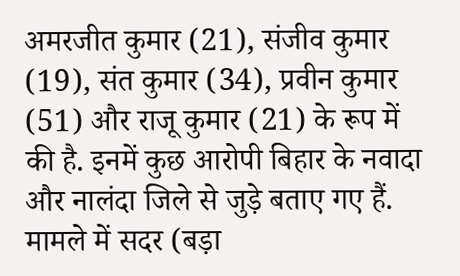अमरजीत कुमार (21), संजीव कुमार (19), संत कुमार (34), प्रवीन कुमार (51) और राजू कुमार (21) के रूप में की है. इनमें कुछ आरोपी बिहार के नवादा और नालंदा जिले से जुड़े बताए गए हैं.
मामले में सदर (बड़ा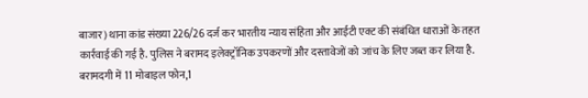बाजार) थाना कांड संख्या 226/26 दर्ज कर भारतीय न्याय संहिता और आईटी एक्ट की संबंधित धाराओं के तहत कार्रवाई की गई है. पुलिस ने बरामद इलेक्ट्रॉनिक उपकरणों और दस्तावेजों को जांच के लिए जब्त कर लिया है.
बरामदगी में 11 मोबाइल फोन,1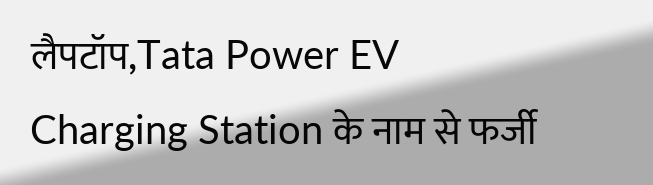लैपटॉप,Tata Power EV Charging Station के नाम से फर्जी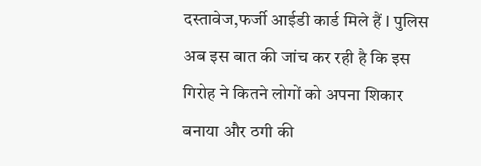दस्तावेज,फर्जी आईडी कार्ड मिले हैं l पुलिस अब इस बात की जांच कर रही है कि इस गिरोह ने कितने लोगों को अपना शिकार बनाया और ठगी की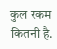कुल रकम कितनी है.